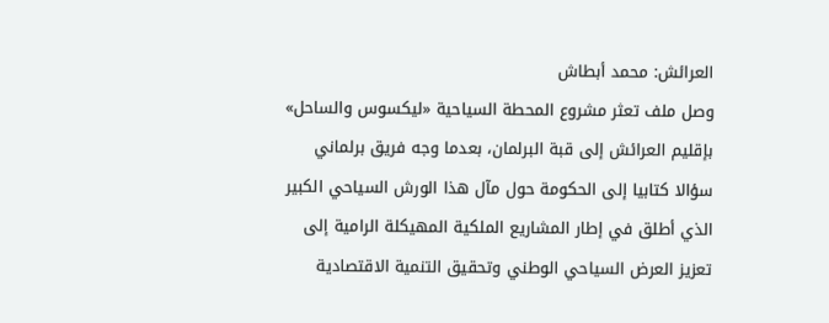العرائش: محمد أبطاش
وصل ملف تعثر مشروع المحطة السياحية «ليكسوس والساحل» بإقليم العرائش إلى قبة البرلمان، بعدما وجه فريق برلماني سؤالا كتابيا إلى الحكومة حول مآل هذا الورش السياحي الكبير الذي أطلق في إطار المشاريع الملكية المهيكلة الرامية إلى تعزيز العرض السياحي الوطني وتحقيق التنمية الاقتصادية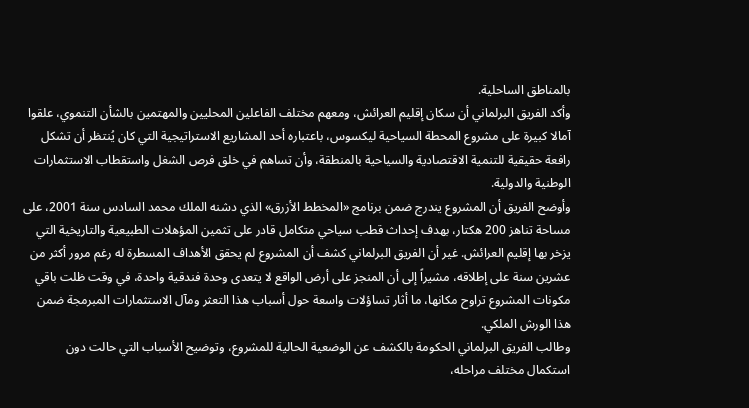بالمناطق الساحلية.
وأكد الفريق البرلماني أن سكان إقليم العرائش، ومعهم مختلف الفاعلين المحليين والمهتمين بالشأن التنموي، علقوا آمالا كبيرة على مشروع المحطة السياحية ليكسوس، باعتباره أحد المشاريع الاستراتيجية التي كان يُنتظر أن تشكل رافعة حقيقية للتنمية الاقتصادية والسياحية بالمنطقة، وأن تساهم في خلق فرص الشغل واستقطاب الاستثمارات الوطنية والدولية.
وأوضح الفريق أن المشروع يندرج ضمن برنامج «المخطط الأزرق» الذي دشنه الملك محمد السادس سنة 2001، على مساحة تناهز 200 هكتار، بهدف إحداث قطب سياحي متكامل قادر على تثمين المؤهلات الطبيعية والتاريخية التي يزخر بها إقليم العرائش. غير أن الفريق البرلماني كشف أن المشروع لم يحقق الأهداف المسطرة له رغم مرور أكثر من عشرين سنة على إطلاقه، مشيراً إلى أن المنجز على أرض الواقع لا يتعدى وحدة فندقية واحدة، في وقت ظلت باقي مكونات المشروع تراوح مكانها، ما أثار تساؤلات واسعة حول أسباب هذا التعثر ومآل الاستثمارات المبرمجة ضمن هذا الورش الملكي.
وطالب الفريق البرلماني الحكومة بالكشف عن الوضعية الحالية للمشروع، وتوضيح الأسباب التي حالت دون استكمال مختلف مراحله،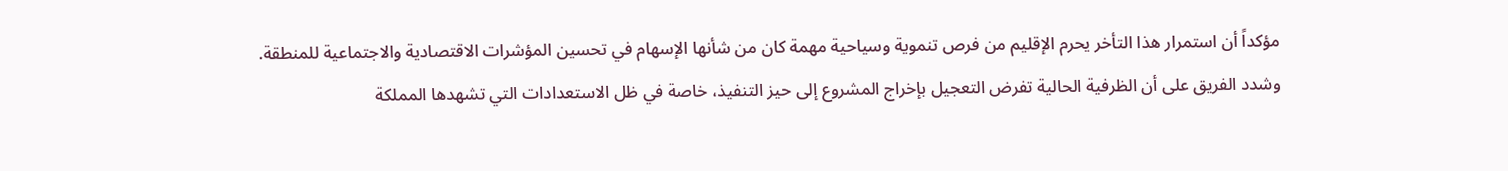مؤكداً أن استمرار هذا التأخر يحرم الإقليم من فرص تنموية وسياحية مهمة كان من شأنها الإسهام في تحسين المؤشرات الاقتصادية والاجتماعية للمنطقة.
وشدد الفريق على أن الظرفية الحالية تفرض التعجيل بإخراج المشروع إلى حيز التنفيذ، خاصة في ظل الاستعدادات التي تشهدها المملكة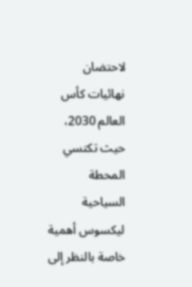لاحتضان نهائيات كأس العالم 2030، حيث تكتسي المحطة السياحية ليكسوس أهمية خاصة بالنظر إلى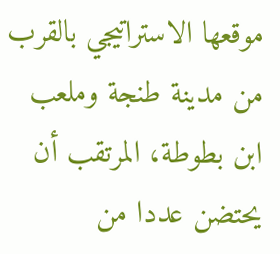موقعها الاستراتيجي بالقرب من مدينة طنجة وملعب ابن بطوطة، المرتقب أن يحتضن عددا من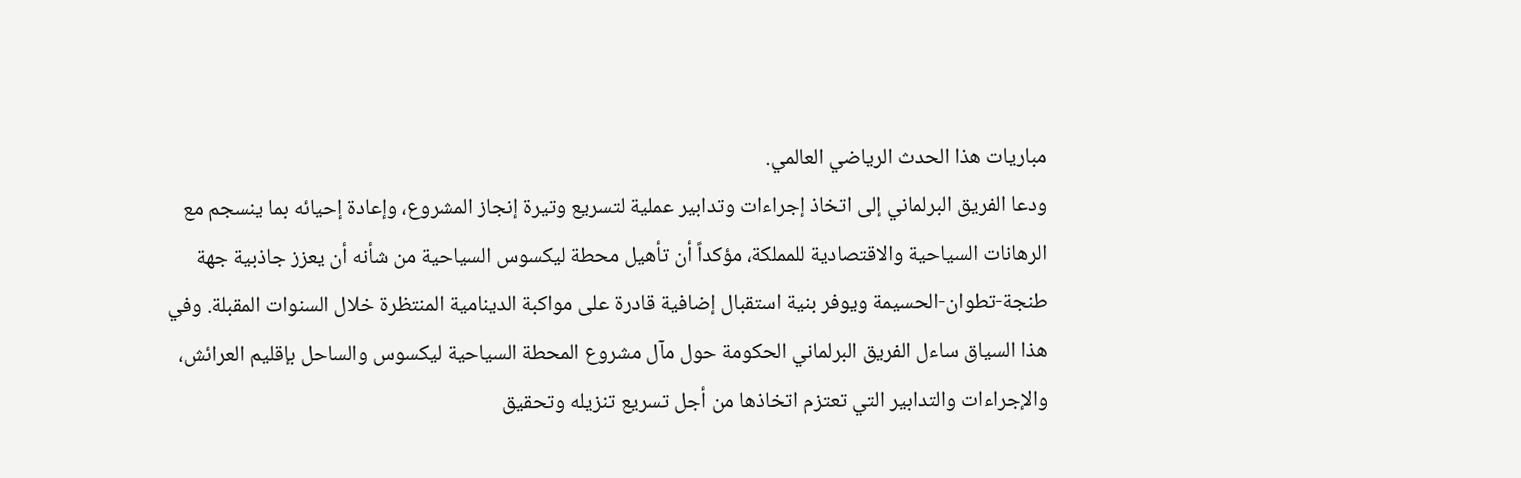مباريات هذا الحدث الرياضي العالمي.
ودعا الفريق البرلماني إلى اتخاذ إجراءات وتدابير عملية لتسريع وتيرة إنجاز المشروع، وإعادة إحيائه بما ينسجم مع الرهانات السياحية والاقتصادية للمملكة، مؤكداً أن تأهيل محطة ليكسوس السياحية من شأنه أن يعزز جاذبية جهة طنجة-تطوان-الحسيمة ويوفر بنية استقبال إضافية قادرة على مواكبة الدينامية المنتظرة خلال السنوات المقبلة. وفي هذا السياق ساءل الفريق البرلماني الحكومة حول مآل مشروع المحطة السياحية ليكسوس والساحل بإقليم العرائش، والإجراءات والتدابير التي تعتزم اتخاذها من أجل تسريع تنزيله وتحقيق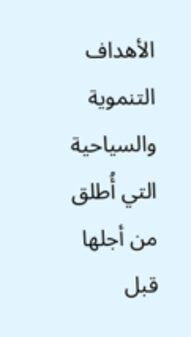الأهداف التنموية والسياحية التي أُطلق من أجلها قبل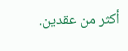أكثر من عقدين.